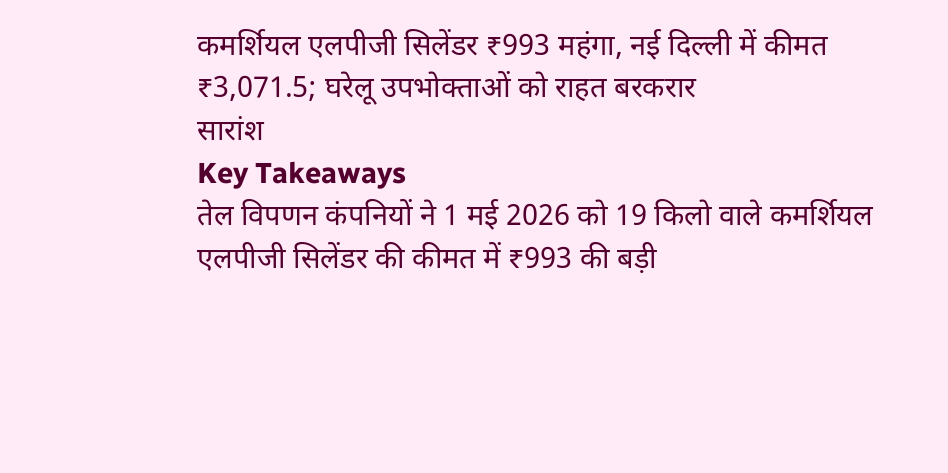कमर्शियल एलपीजी सिलेंडर ₹993 महंगा, नई दिल्ली में कीमत ₹3,071.5; घरेलू उपभोक्ताओं को राहत बरकरार
सारांश
Key Takeaways
तेल विपणन कंपनियों ने 1 मई 2026 को 19 किलो वाले कमर्शियल एलपीजी सिलेंडर की कीमत में ₹993 की बड़ी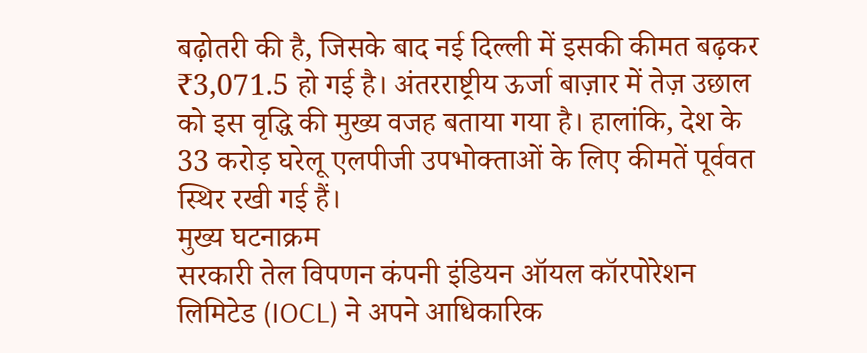बढ़ोतरी की है, जिसके बाद नई दिल्ली में इसकी कीमत बढ़कर ₹3,071.5 हो गई है। अंतरराष्ट्रीय ऊर्जा बाज़ार में तेज़ उछाल को इस वृद्धि की मुख्य वजह बताया गया है। हालांकि, देश के 33 करोड़ घरेलू एलपीजी उपभोक्ताओं के लिए कीमतें पूर्ववत स्थिर रखी गई हैं।
मुख्य घटनाक्रम
सरकारी तेल विपणन कंपनी इंडियन ऑयल कॉरपोरेशन लिमिटेड (IOCL) ने अपने आधिकारिक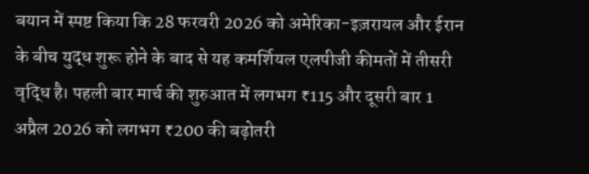बयान में स्पष्ट किया कि 28 फरवरी 2026 को अमेरिका-इज़रायल और ईरान के बीच युद्ध शुरू होने के बाद से यह कमर्शियल एलपीजी कीमतों में तीसरी वृद्धि है। पहली बार मार्च की शुरुआत में लगभग ₹115 और दूसरी बार 1 अप्रैल 2026 को लगभग ₹200 की बढ़ोतरी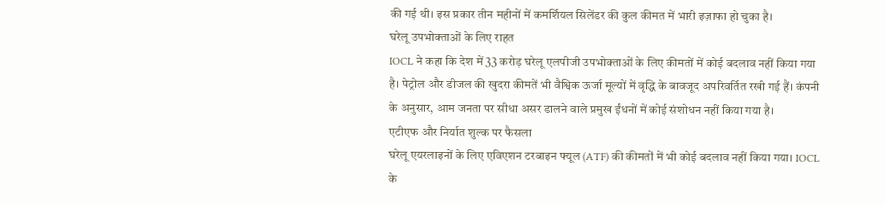की गई थी। इस प्रकार तीन महीनों में कमर्शियल सिलेंडर की कुल कीमत में भारी इज़ाफा हो चुका है।
घरेलू उपभोक्ताओं के लिए राहत
IOCL ने कहा कि देश में 33 करोड़ घरेलू एलपीजी उपभोक्ताओं के लिए कीमतों में कोई बदलाव नहीं किया गया है। पेट्रोल और डीजल की खुदरा कीमतें भी वैश्विक ऊर्जा मूल्यों में वृद्धि के बावजूद अपरिवर्तित रखी गई हैं। कंपनी के अनुसार, आम जनता पर सीधा असर डालने वाले प्रमुख ईंधनों में कोई संशोधन नहीं किया गया है।
एटीएफ और निर्यात शुल्क पर फैसला
घरेलू एयरलाइनों के लिए एविएशन टरबाइन फ्यूल (ATF) की कीमतों में भी कोई बदलाव नहीं किया गया। IOCL के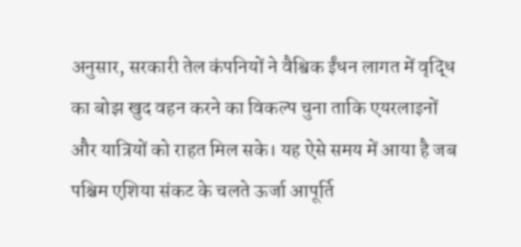अनुसार, सरकारी तेल कंपनियों ने वैश्विक ईंधन लागत में वृद्धि का बोझ खुद वहन करने का विकल्प चुना ताकि एयरलाइनों और यात्रियों को राहत मिल सके। यह ऐसे समय में आया है जब पश्चिम एशिया संकट के चलते ऊर्जा आपूर्ति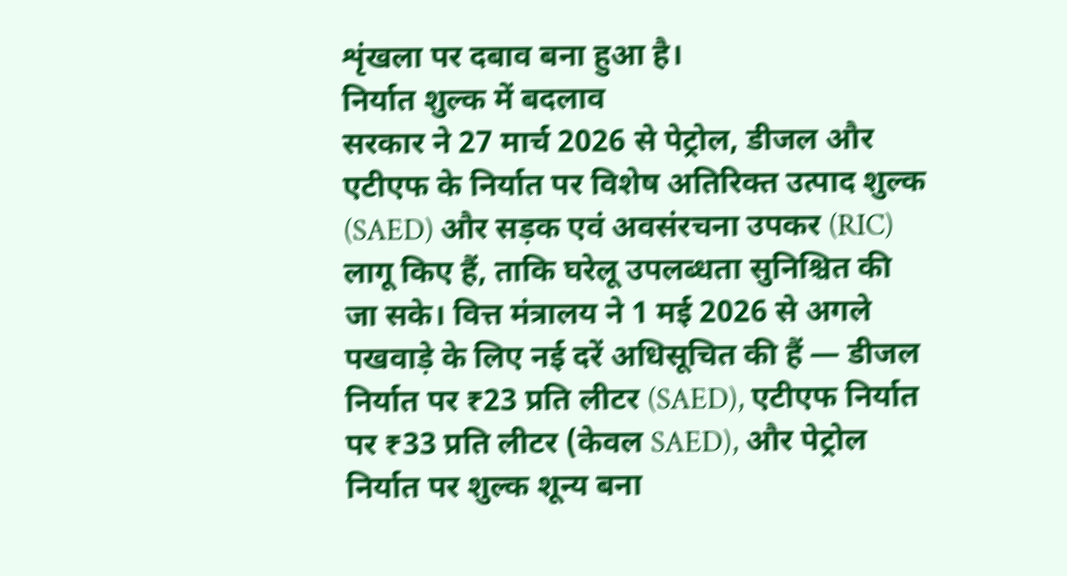शृंखला पर दबाव बना हुआ है।
निर्यात शुल्क में बदलाव
सरकार ने 27 मार्च 2026 से पेट्रोल, डीजल और एटीएफ के निर्यात पर विशेष अतिरिक्त उत्पाद शुल्क (SAED) और सड़क एवं अवसंरचना उपकर (RIC) लागू किए हैं, ताकि घरेलू उपलब्धता सुनिश्चित की जा सके। वित्त मंत्रालय ने 1 मई 2026 से अगले पखवाड़े के लिए नई दरें अधिसूचित की हैं — डीजल निर्यात पर ₹23 प्रति लीटर (SAED), एटीएफ निर्यात पर ₹33 प्रति लीटर (केवल SAED), और पेट्रोल निर्यात पर शुल्क शून्य बना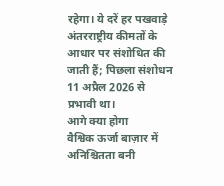रहेगा। ये दरें हर पखवाड़े अंतरराष्ट्रीय कीमतों के आधार पर संशोधित की जाती हैं; पिछला संशोधन 11 अप्रैल 2026 से प्रभावी था।
आगे क्या होगा
वैश्विक ऊर्जा बाज़ार में अनिश्चितता बनी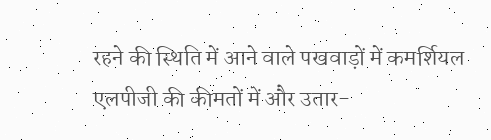रहने की स्थिति में आने वाले पखवाड़ों में कमर्शियल एलपीजी की कीमतों में और उतार-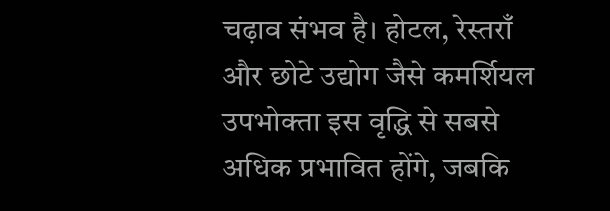चढ़ाव संभव है। होटल, रेस्तराँ और छोटे उद्योग जैसे कमर्शियल उपभोक्ता इस वृद्धि से सबसे अधिक प्रभावित होंगे, जबकि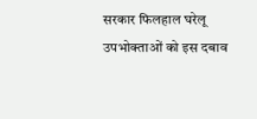सरकार फिलहाल घरेलू उपभोक्ताओं को इस दबाव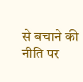से बचाने की नीति पर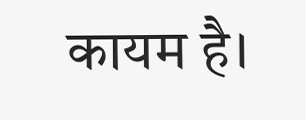कायम है।